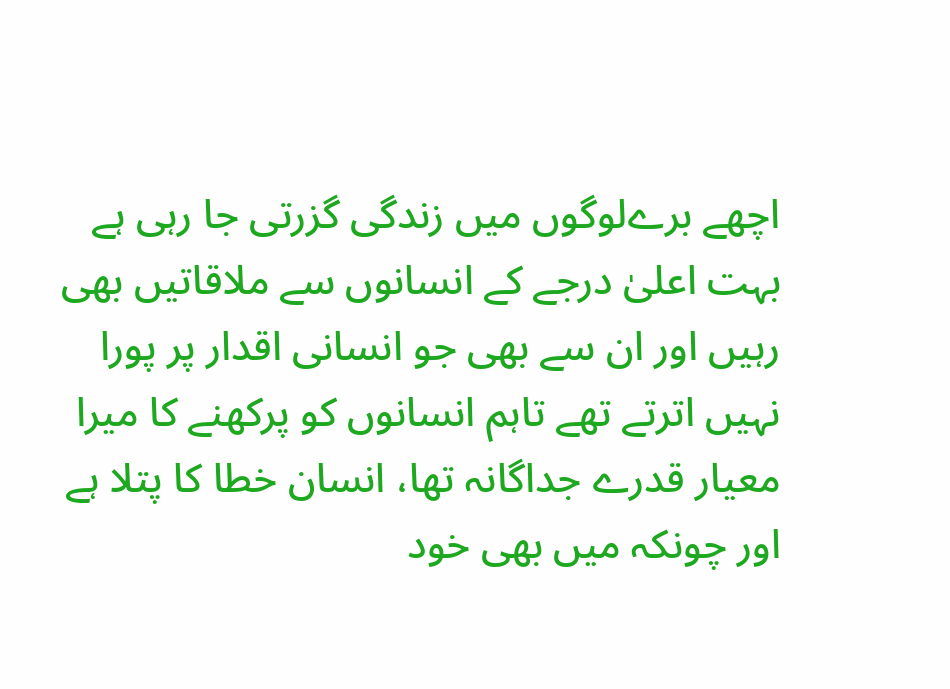اچھے برےلوگوں میں زندگی گزرتی جا رہی ہے بہت اعلیٰ درجے کے انسانوں سے ملاقاتیں بھی رہیں اور ان سے بھی جو انسانی اقدار پر پورا نہیں اترتے تھے تاہم انسانوں کو پرکھنے کا میرا معیار قدرے جداگانہ تھا، انسان خطا کا پتلا ہے اور چونکہ میں بھی خود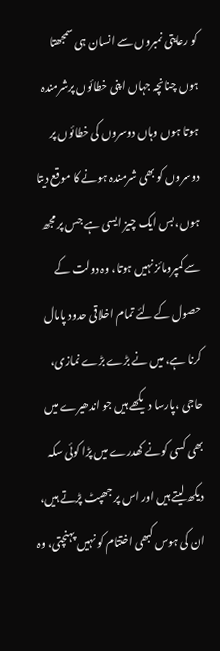کو رعایتی نمبروں سے انسان ہی سمجھتا ہوں چنانچہ جہاں اپنی خطائوں پرشرمندہ ہوتا ہوں وہاں دوسروں کی خطائوں پر دوسروں کو بھی شرمندہ ہونے کا موقع دیتا ہوں، بس ایک چیز ایسی ہے جس پر مجھ سے کمپرومائز نہیں ہوتا، وہ دولت کے حصول کے لئے تمام اخلاقی حدود پامال کرنا ہے، میں نے بڑے بڑے نمازی، حاجی ،پارسا دیکھے ہیں جو اندھیرے میں بھی کسی کونے کھدرے میں پڑا کوئی سکہ دیکھ لیتے ہیں اور اس پر جھپٹ پڑتے ہیں، ان کی ہوس کبھی اختتام کو نہیں پہنچتی، وہ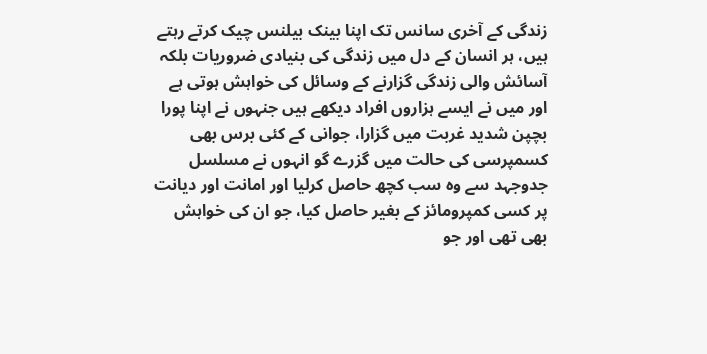زندگی کے آخری سانس تک اپنا بینک بیلنس چیک کرتے رہتے ہیں، ہر انسان کے دل میں زندگی کی بنیادی ضروریات بلکہ آسائش والی زندگی گزارنے کے وسائل کی خواہش ہوتی ہے اور میں نے ایسے ہزاروں افراد دیکھے ہیں جنہوں نے اپنا پورا بچپن شدید غربت میں گزارا، جوانی کے کئی برس بھی کسمپرسی کی حالت میں گزرے گو انہوں نے مسلسل جدوجہد سے وہ سب کچھ حاصل کرلیا اور امانت اور دیانت پر کسی کمپرومائز کے بغیر حاصل کیا، جو ان کی خواہش بھی تھی اور جو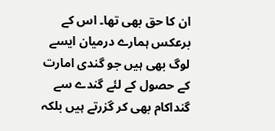ان کا حق بھی تھا۔ اس کے برعکس ہمارے درمیان ایسے لوگ بھی ہیں جو گندی امارت کے حصول کے لئے گندے سے گنداکام بھی کر گزرتے ہیں بلکہ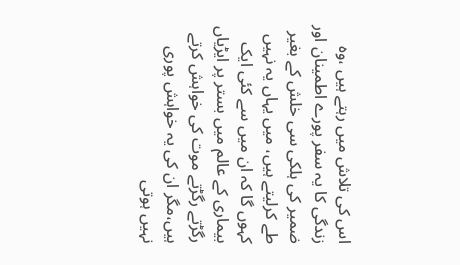اس کی تلاش میں رہتے ہیں ،وہ زندگی کا یہ سفر پورے اطمینان اور ضمیر کی ہلکی سی خلش کے بغیر طے کرلیتے ہیں، میں یہاں یہ نہیں کہوں گا کہ ان میں سے کئی ایک بیماری کے عالم میں بستر پر ایڑیاں رگڑتے رگڑتے موت کی خواہش کرتے ہیں،مگر ان کی یہ خواہش پوری نہیں ہوتی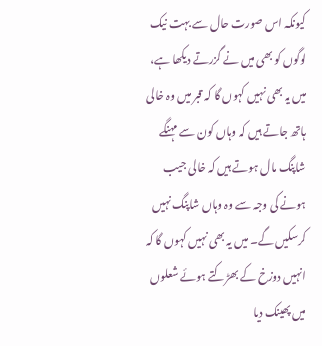کیونکہ اس صورت حال سے بہت نیک لوگوں کو بھی میں نے گزرتے دیکھا ہے، میں یہ بھی نہیں کہوں گا کہ قبر میں وہ خالی ہاتھ جاتے ہیں کہ وہاں کون سے مہنگے شاپنگ مال ہوتے ہیں کہ خالی جیب ہونے کی وجہ سے وہ وہاں شاپنگ نہیں کرسکیں گے۔ میں یہ بھی نہیں کہوں گا کہ انہیں دوزخ کے بھڑکتے ہوئے شعلوں میں پھینک دیا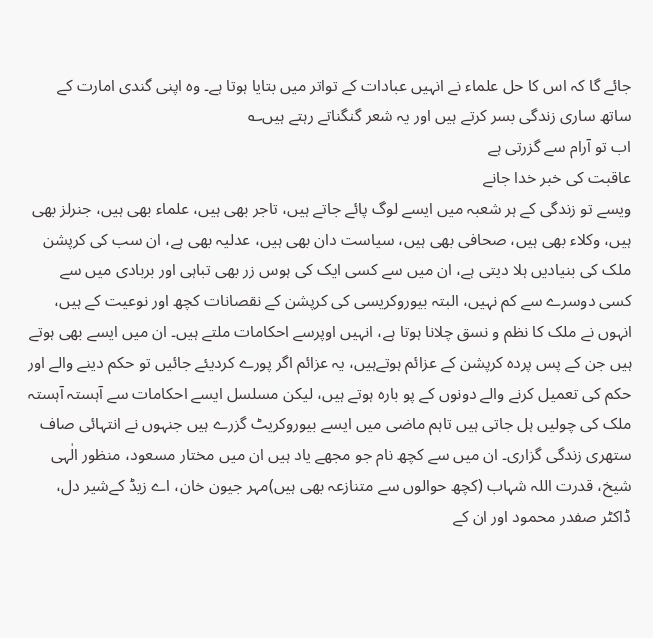جائے گا کہ اس کا حل علماء نے انہیں عبادات کے تواتر میں بتایا ہوتا ہے۔ وہ اپنی گندی امارت کے ساتھ ساری زندگی بسر کرتے ہیں اور یہ شعر گنگناتے رہتے ہیں؎
اب تو آرام سے گزرتی ہے
عاقبت کی خبر خدا جانے
ویسے تو زندگی کے ہر شعبہ میں ایسے لوگ پائے جاتے ہیں، تاجر بھی ہیں، علماء بھی ہیں، جنرلز بھی ہیں، وکلاء بھی ہیں، صحافی بھی ہیں، سیاست دان بھی ہیں، عدلیہ بھی ہے، ان سب کی کرپشن ملک کی بنیادیں ہلا دیتی ہے، ان میں سے کسی ایک کی ہوس زر بھی تباہی اور بربادی میں سے کسی دوسرے سے کم نہیں، البتہ بیوروکریسی کی کرپشن کے نقصانات کچھ اور نوعیت کے ہیں، انہوں نے ملک کا نظم و نسق چلانا ہوتا ہے، انہیں اوپرسے احکامات ملتے ہیں۔ ان میں ایسے بھی ہوتے ہیں جن کے پس پردہ کرپشن کے عزائم ہوتےہیں، یہ عزائم اگر پورے کردیئے جائیں تو حکم دینے والے اور حکم کی تعمیل کرنے والے دونوں کے پو بارہ ہوتے ہیں، لیکن مسلسل ایسے احکامات سے آہستہ آہستہ ملک کی چولیں ہل جاتی ہیں تاہم ماضی میں ایسے بیوروکریٹ گزرے ہیں جنہوں نے انتہائی صاف ستھری زندگی گزاری۔ ان میں سے کچھ نام جو مجھے یاد ہیں ان میں مختار مسعود، منظور الٰہی شیخ، قدرت اللہ شہاب (کچھ حوالوں سے متنازعہ بھی ہیں)مہر جیون خان، اے زیڈ کےشیر دل، ڈاکٹر صفدر محمود اور ان کے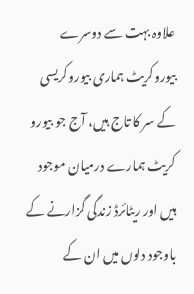علاوہ بہت سے دوسرے بیوروکریٹ ہماری بیوروکریسی کے سر کا تاج ہیں، آج جو بیورو کریٹ ہمارے درمیان موجود ہیں اور ریٹائرڈ زندگی گزارنے کے باوجود دلوں میں ان کے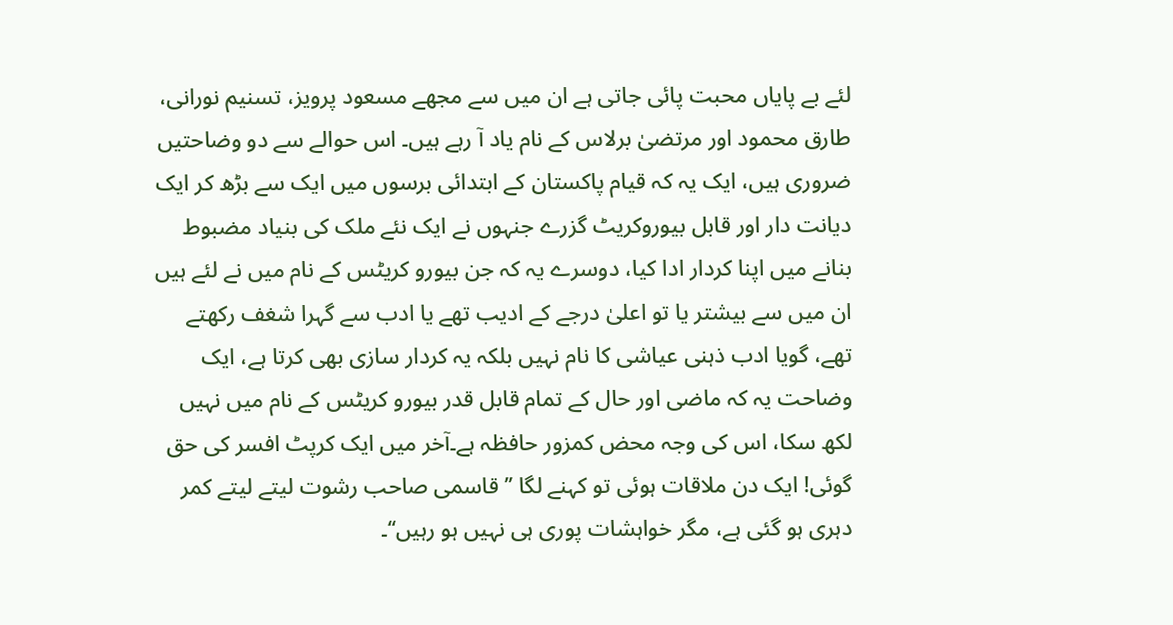لئے بے پایاں محبت پائی جاتی ہے ان میں سے مجھے مسعود پرویز، تسنیم نورانی، طارق محمود اور مرتضیٰ برلاس کے نام یاد آ رہے ہیں۔ اس حوالے سے دو وضاحتیں ضروری ہیں، ایک یہ کہ قیام پاکستان کے ابتدائی برسوں میں ایک سے بڑھ کر ایک دیانت دار اور قابل بیوروکریٹ گزرے جنہوں نے ایک نئے ملک کی بنیاد مضبوط بنانے میں اپنا کردار ادا کیا، دوسرے یہ کہ جن بیورو کریٹس کے نام میں نے لئے ہیں ان میں سے بیشتر یا تو اعلیٰ درجے کے ادیب تھے یا ادب سے گہرا شغف رکھتے تھے، گویا ادب ذہنی عیاشی کا نام نہیں بلکہ یہ کردار سازی بھی کرتا ہے، ایک وضاحت یہ کہ ماضی اور حال کے تمام قابل قدر بیورو کریٹس کے نام میں نہیں لکھ سکا، اس کی وجہ محض کمزور حافظہ ہے۔آخر میں ایک کرپٹ افسر کی حق گوئی! ایک دن ملاقات ہوئی تو کہنے لگا ’’قاسمی صاحب رشوت لیتے لیتے کمر دہری ہو گئی ہے، مگر خواہشات پوری ہی نہیں ہو رہیں‘‘۔